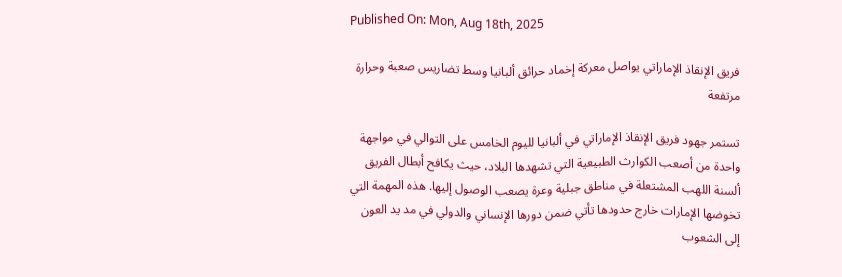Published On: Mon, Aug 18th, 2025

فريق الإنقاذ الإماراتي يواصل معركة إخماد حرائق ألبانيا وسط تضاريس صعبة وحرارة مرتفعة

تستمر جهود فريق الإنقاذ الإماراتي في ألبانيا لليوم الخامس على التوالي في مواجهة واحدة من أصعب الكوارث الطبيعية التي تشهدها البلاد، حيث يكافح أبطال الفريق ألسنة اللهب المشتعلة في مناطق جبلية وعرة يصعب الوصول إليها. هذه المهمة التي تخوضها الإمارات خارج حدودها تأتي ضمن دورها الإنساني والدولي في مد يد العون إلى الشعوب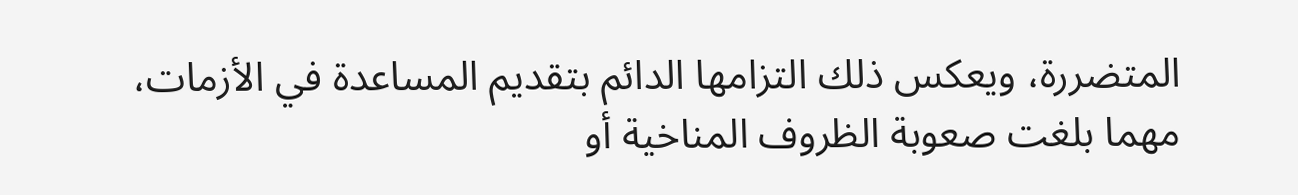المتضررة، ويعكس ذلك التزامها الدائم بتقديم المساعدة في الأزمات، مهما بلغت صعوبة الظروف المناخية أو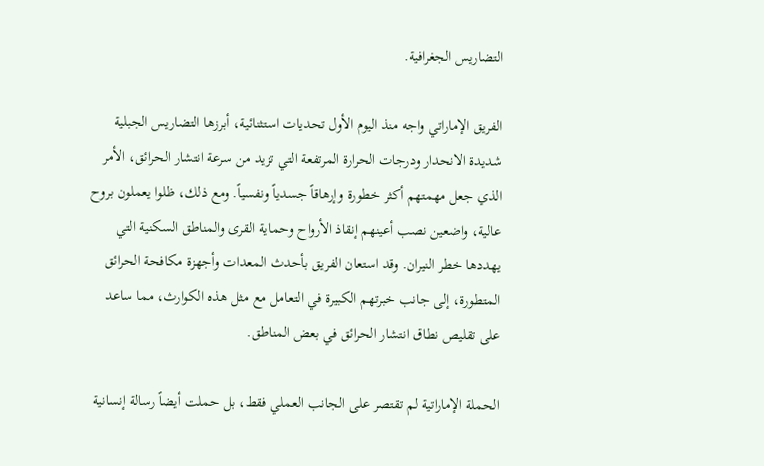التضاريس الجغرافية.

الفريق الإماراتي واجه منذ اليوم الأول تحديات استثنائية، أبرزها التضاريس الجبلية شديدة الانحدار ودرجات الحرارة المرتفعة التي تزيد من سرعة انتشار الحرائق، الأمر الذي جعل مهمتهم أكثر خطورة وإرهاقاً جسدياً ونفسياً. ومع ذلك، ظلوا يعملون بروح عالية، واضعين نصب أعينهم إنقاذ الأرواح وحماية القرى والمناطق السكنية التي يهددها خطر النيران. وقد استعان الفريق بأحدث المعدات وأجهزة مكافحة الحرائق المتطورة، إلى جانب خبرتهم الكبيرة في التعامل مع مثل هذه الكوارث، مما ساعد على تقليص نطاق انتشار الحرائق في بعض المناطق.

الحملة الإماراتية لم تقتصر على الجانب العملي فقط، بل حملت أيضاً رسالة إنسانية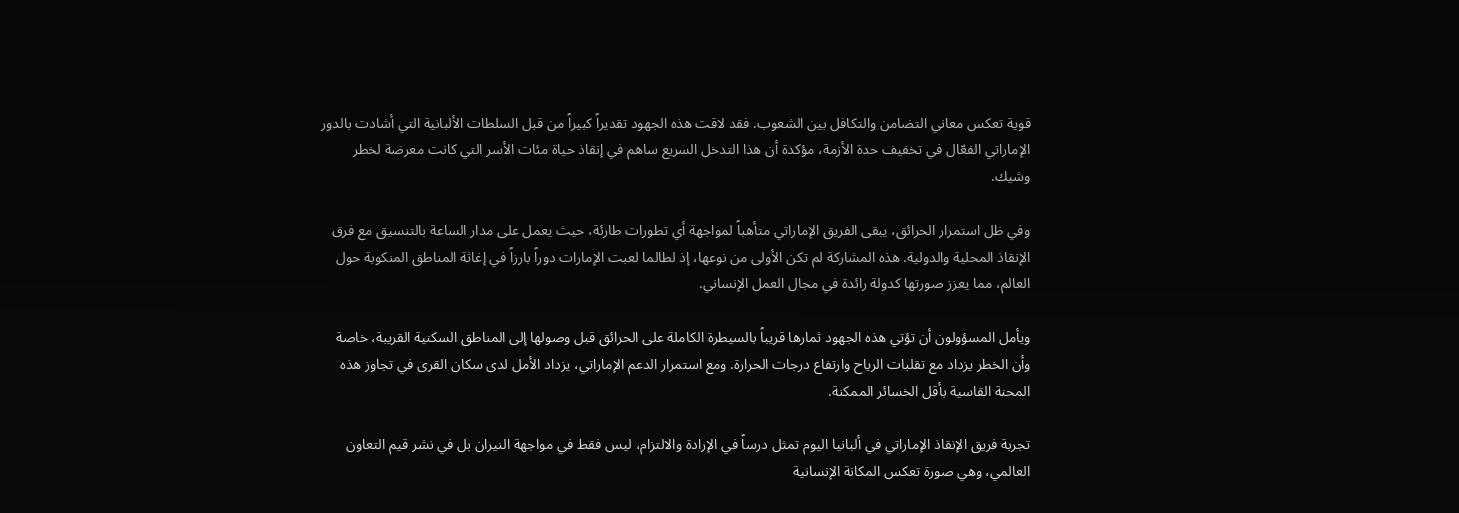قوية تعكس معاني التضامن والتكافل بين الشعوب. فقد لاقت هذه الجهود تقديراً كبيراً من قبل السلطات الألبانية التي أشادت بالدور الإماراتي الفعّال في تخفيف حدة الأزمة، مؤكدة أن هذا التدخل السريع ساهم في إنقاذ حياة مئات الأسر التي كانت معرضة لخطر وشيك.

وفي ظل استمرار الحرائق، يبقى الفريق الإماراتي متأهباً لمواجهة أي تطورات طارئة، حيث يعمل على مدار الساعة بالتنسيق مع فرق الإنقاذ المحلية والدولية. هذه المشاركة لم تكن الأولى من نوعها، إذ لطالما لعبت الإمارات دوراً بارزاً في إغاثة المناطق المنكوبة حول العالم، مما يعزز صورتها كدولة رائدة في مجال العمل الإنساني.

ويأمل المسؤولون أن تؤتي هذه الجهود ثمارها قريباً بالسيطرة الكاملة على الحرائق قبل وصولها إلى المناطق السكنية القريبة، خاصة وأن الخطر يزداد مع تقلبات الرياح وارتفاع درجات الحرارة. ومع استمرار الدعم الإماراتي، يزداد الأمل لدى سكان القرى في تجاوز هذه المحنة القاسية بأقل الخسائر الممكنة.

تجربة فريق الإنقاذ الإماراتي في ألبانيا اليوم تمثل درساً في الإرادة والالتزام، ليس فقط في مواجهة النيران بل في نشر قيم التعاون العالمي، وهي صورة تعكس المكانة الإنسانية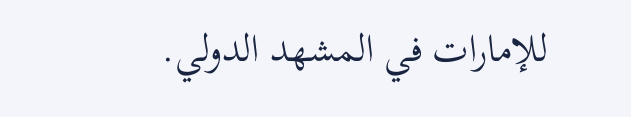للإمارات في المشهد الدولي.